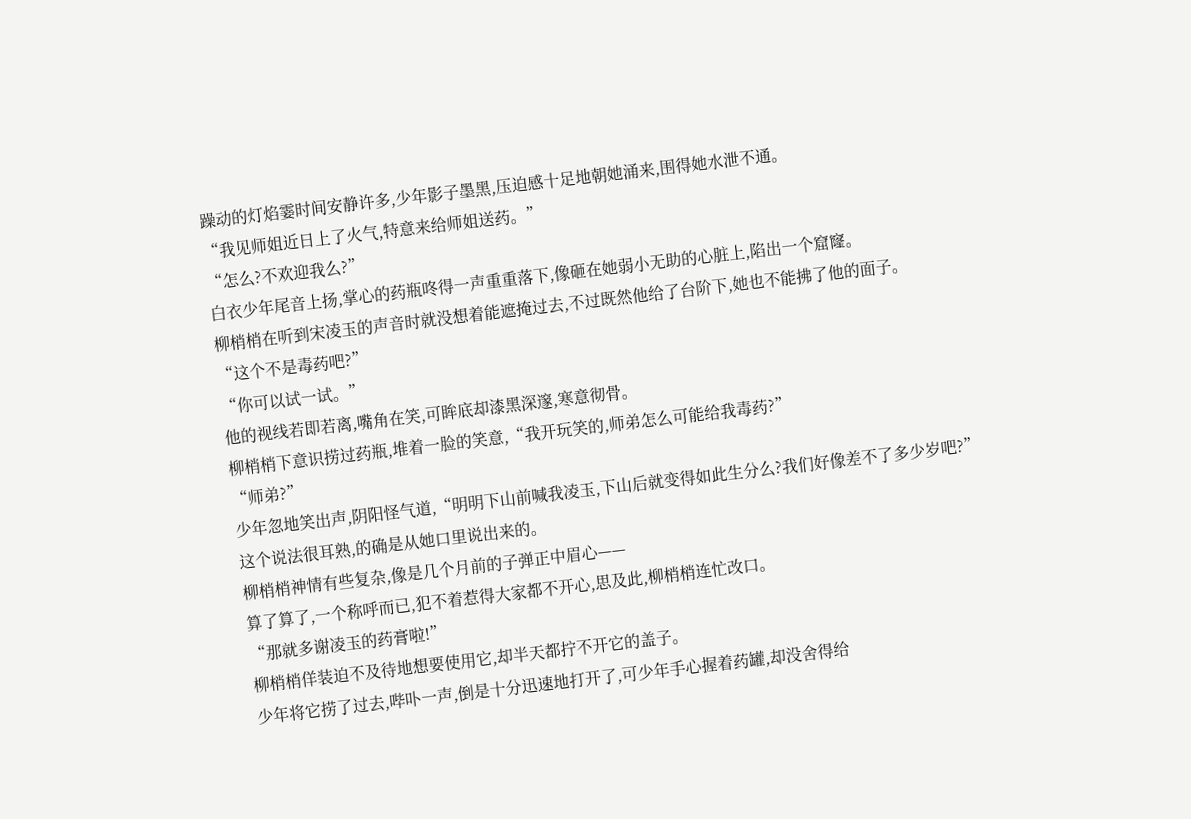躁动的灯焰霎时间安静许多,少年影子墨黑,压迫感十足地朝她涌来,围得她水泄不通。
“我见师姐近日上了火气,特意来给师姐送药。”
“怎么?不欢迎我么?”
白衣少年尾音上扬,掌心的药瓶咚得一声重重落下,像砸在她弱小无助的心脏上,陷出一个窟窿。
柳梢梢在听到宋凌玉的声音时就没想着能遮掩过去,不过既然他给了台阶下,她也不能拂了他的面子。
“这个不是毒药吧?”
“你可以试一试。”
他的视线若即若离,嘴角在笑,可眸底却漆黑深邃,寒意彻骨。
柳梢梢下意识捞过药瓶,堆着一脸的笑意,“我开玩笑的,师弟怎么可能给我毒药?”
“师弟?”
少年忽地笑出声,阴阳怪气道,“明明下山前喊我凌玉,下山后就变得如此生分么?我们好像差不了多少岁吧?”
这个说法很耳熟,的确是从她口里说出来的。
柳梢梢神情有些复杂,像是几个月前的子弹正中眉心——
算了算了,一个称呼而已,犯不着惹得大家都不开心,思及此,柳梢梢连忙改口。
“那就多谢凌玉的药膏啦!”
柳梢梢佯装迫不及待地想要使用它,却半天都拧不开它的盖子。
少年将它捞了过去,哔卟一声,倒是十分迅速地打开了,可少年手心握着药罐,却没舍得给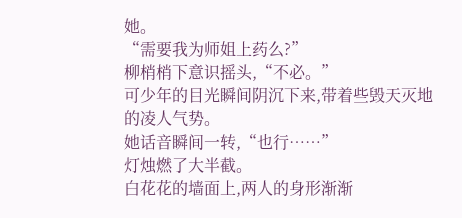她。
“需要我为师姐上药么?”
柳梢梢下意识摇头,“不必。”
可少年的目光瞬间阴沉下来,带着些毁天灭地的凌人气势。
她话音瞬间一转,“也行……”
灯烛燃了大半截。
白花花的墙面上,两人的身形渐渐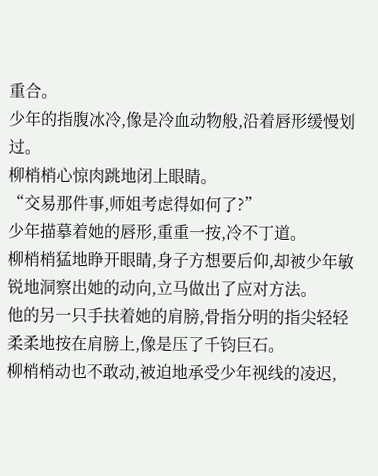重合。
少年的指腹冰冷,像是冷血动物般,沿着唇形缓慢划过。
柳梢梢心惊肉跳地闭上眼睛。
“交易那件事,师姐考虑得如何了?”
少年描摹着她的唇形,重重一按,冷不丁道。
柳梢梢猛地睁开眼睛,身子方想要后仰,却被少年敏锐地洞察出她的动向,立马做出了应对方法。
他的另一只手扶着她的肩膀,骨指分明的指尖轻轻柔柔地按在肩膀上,像是压了千钧巨石。
柳梢梢动也不敢动,被迫地承受少年视线的凌迟,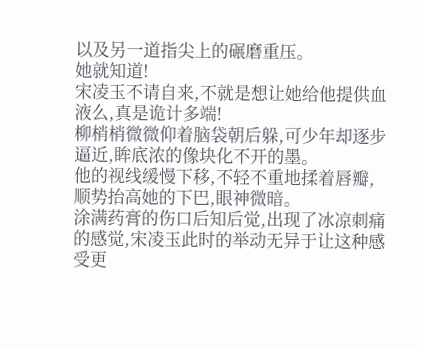以及另一道指尖上的碾磨重压。
她就知道!
宋凌玉不请自来,不就是想让她给他提供血液么,真是诡计多端!
柳梢梢微微仰着脑袋朝后躲,可少年却逐步逼近,眸底浓的像块化不开的墨。
他的视线缓慢下移,不轻不重地揉着唇瓣,顺势抬高她的下巴,眼神微暗。
涂满药膏的伤口后知后觉,出现了冰凉刺痛的感觉,宋凌玉此时的举动无异于让这种感受更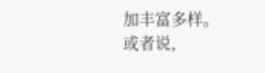加丰富多样。
或者说,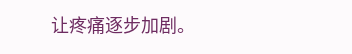让疼痛逐步加剧。